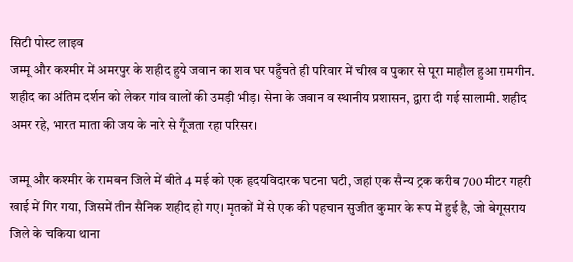सिटी पोस्ट लाइव
जम्मू और कश्मीर में अमरपुर के शहीद हुये जवान का शव घर पहुँचते ही परिवार में चीख व पुकार से पूरा माहौल हुआ ग़मगीन. शहीद का अंतिम दर्शन को लेकर गांव वालों की उमड़ी भीड़। सेना के जवान व स्थानीय प्रशासन, द्वारा दी गई सालामी. शहीद अमर रहे, भारत माता की जय के नारे से गूँजता रहा परिसर।

जम्मू और कश्मीर के रामबन जिले में बीते 4 मई को एक हृदयविदारक घटना घटी, जहां एक सैन्य ट्रक करीब 700 मीटर गहरी खाई में गिर गया, जिसमें तीन सैनिक शहीद हो गए। मृतकों में से एक की पहचान सुजीत कुमार के रूप में हुई है, जो बेगूसराय जिले के चकिया थाना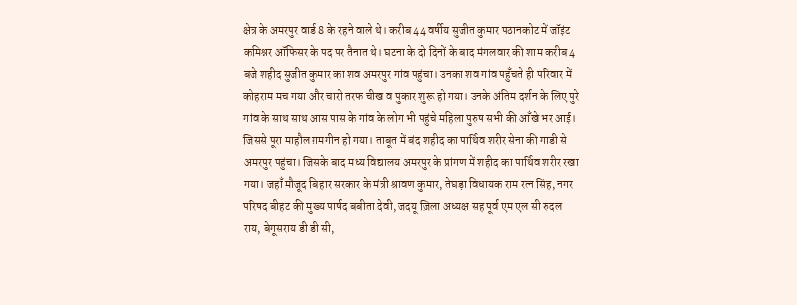क्षेत्र के अमरपुर वार्ड 8 के रहने वाले थे। करीब 44 वर्षीय सुजीत कुमार पठानकोट में जॉइंट कमिश्नर ऑफिसर के पद पर तैनात थे। घटना के दो दिनों के बाद मंगलवार की शाम करीब 4 बजे शहीद सुजीत कुमार का शव अमरपुर गांव पहुंचा। उनका शव गांव पहुँचते ही परिवार में कोहराम मच गया और चारो तरफ चीख व पुकार शुरू हो गया। उनके अंतिम दर्शन के लिए पुरे गांव के साथ साथ आस पास के गांव के लोग भी पहुंचे महिला पुरुष सभी की आँखे भर आई। जिससे पूरा माहौल ग़मगीन हो गया। ताबूत में बंद शहीद का पार्थिव शरीर सेना की गाडी से अमरपुर पहुंचा। जिसके बाद मध्य विद्यालय अमरपुर के प्रांगण में शहीद का पार्थिव शरीर रखा गया। जहाँ मौजूद बिहार सरकार के मंत्री श्रावण कुमार, तेघड़ा विधायक राम रत्न सिंह, नगर परिषद बीहट की मुख्य पार्षद बबीता देवी, जदयू ज़िला अध्यक्ष सह पूर्व एम एल सी रुदल राय, बेगूसराय डी डी सी,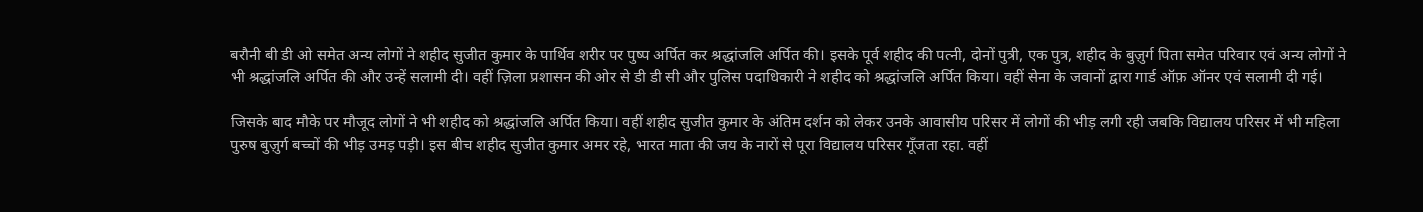बरौनी बी डी ओ समेत अन्य लोगों ने शहीद सुजीत कुमार के पार्थिव शरीर पर पुष्प अर्पित कर श्रद्धांजलि अर्पित की। इसके पूर्व शहीद की पत्नी, दोनों पुत्री, एक पुत्र, शहीद के बुज़ुर्ग पिता समेत परिवार एवं अन्य लोगों ने भी श्रद्धांजलि अर्पित की और उन्हें सलामी दी। वहीं ज़िला प्रशासन की ओर से डी डी सी और पुलिस पदाधिकारी ने शहीद को श्रद्धांजलि अर्पित किया। वहीं सेना के जवानों द्वारा गार्ड ऑफ़ ऑनर एवं सलामी दी गई।

जिसके बाद मौके पर मौजूद लोगों ने भी शहीद को श्रद्धांजलि अर्पित किया। वहीं शहीद सुजीत कुमार के अंतिम दर्शन को लेकर उनके आवासीय परिसर में लोगों की भीड़ लगी रही जबकि विद्यालय परिसर में भी महिला पुरुष बुज़ुर्ग बच्चों की भीड़ उमड़ पड़ी। इस बीच शहीद सुजीत कुमार अमर रहे, भारत माता की जय के नारों से पूरा विद्यालय परिसर गूँजता रहा. वहीं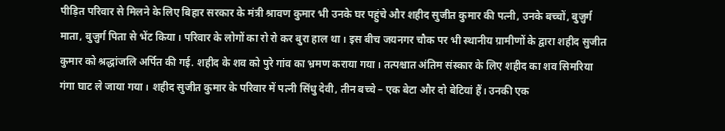पीड़ित परिवार से मिलने के लिए बिहार सरकार के मंत्री श्रावण कुमार भी उनके घर पहुंचे और शहीद सुजीत कुमार की पत्नी, उनके बच्चों, बुज़ुर्ग माता, बुज़ुर्ग पिता से भेंट किया। परिवार के लोगों का रो रो कर बुरा हाल था। इस बीच जयनगर चौक पर भी स्थानीय ग्रामीणों के द्वारा शहीद सुजीत कुमार को श्रद्धांजलि अर्पित की गई. शहीद के शव को पुरे गांव का भ्रमण कराया गया। तत्पश्चात अंतिम संस्कार के लिए शहीद का शव सिमरिया गंगा घाट ले जाया गया। शहीद सुजीत कुमार के परिवार में पत्नी सिंधु देवी, तीन बच्चे – एक बेटा और दो बेटियां हैं। उनकी एक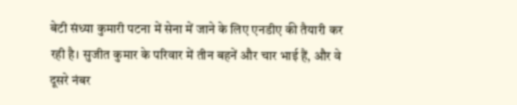बेटी संध्या कुमारी पटना में सेना में जाने के लिए एनडीए की तैयारी कर रही है। सुजीत कुमार के परिवार में तीन बहनें और चार भाई हैं, और वे दूसरे नंबर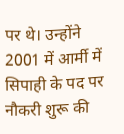पर थे। उन्होंने 2001 में आर्मी में सिपाही के पद पर नौकरी शुरू की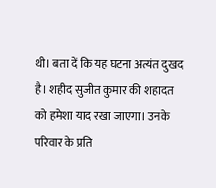थी। बता दें कि यह घटना अत्यंत दुखद है। शहीद सुजीत कुमार की शहादत को हमेशा याद रखा जाएगा। उनके परिवार के प्रति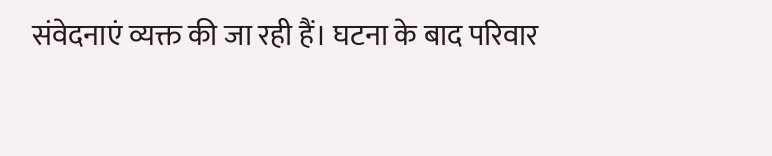संवेदनाएं व्यक्त की जा रही हैं। घटना के बाद परिवार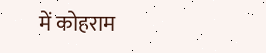में कोहराम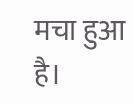मचा हुआ है।